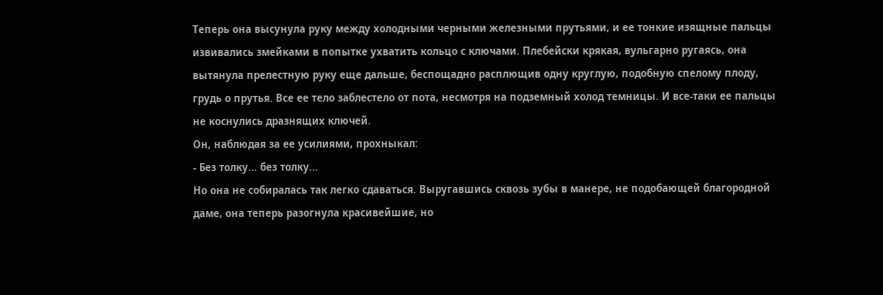Теперь она высунула руку между холодными черными железными прутьями, и ее тонкие изящные пальцы извивались змейками в попытке ухватить кольцо с ключами. Плебейски крякая, вульгарно ругаясь, она вытянула прелестную руку еще дальше, беспощадно расплющив одну круглую, подобную спелому плоду, грудь о прутья. Все ее тело заблестело от пота, несмотря на подземный холод темницы. И все-таки ее пальцы не коснулись дразнящих ключей.
Он, наблюдая за ее усилиями, прохныкал:
- Без толку... без толку...
Но она не собиралась так легко сдаваться. Выругавшись сквозь зубы в манере, не подобающей благородной даме, она теперь разогнула красивейшие, но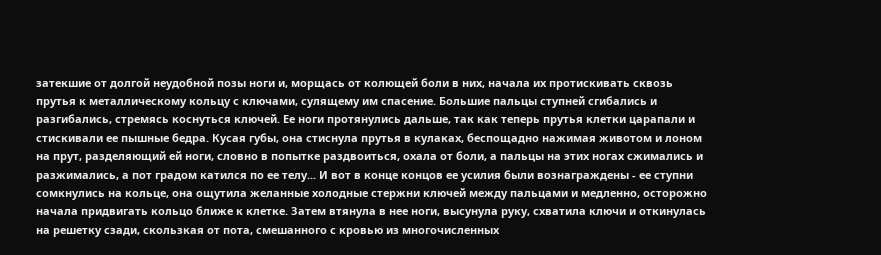затекшие от долгой неудобной позы ноги и, морщась от колющей боли в них, начала их протискивать сквозь прутья к металлическому кольцу с ключами, сулящему им спасение. Большие пальцы ступней сгибались и разгибались, стремясь коснуться ключей. Ее ноги протянулись дальше, так как теперь прутья клетки царапали и стискивали ее пышные бедра. Кусая губы, она стиснула прутья в кулаках, беспощадно нажимая животом и лоном на прут, разделяющий ей ноги, словно в попытке раздвоиться, охала от боли, а пальцы на этих ногах сжимались и разжимались, а пот градом катился по ее телу... И вот в конце концов ее усилия были вознаграждены - ее ступни сомкнулись на кольце, она ощутила желанные холодные стержни ключей между пальцами и медленно, осторожно начала придвигать кольцо ближе к клетке. Затем втянула в нее ноги, высунула руку, схватила ключи и откинулась на решетку сзади, скользкая от пота, смешанного с кровью из многочисленных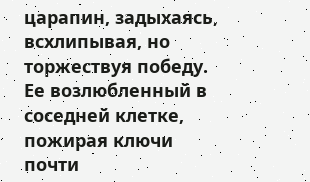царапин, задыхаясь, всхлипывая, но торжествуя победу.
Ее возлюбленный в соседней клетке, пожирая ключи почти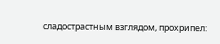сладострастным взглядом, прохрипел: